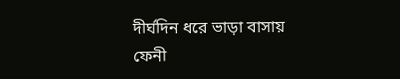দীর্ঘদিন ধরে ভাড়া বাসায় ফেনী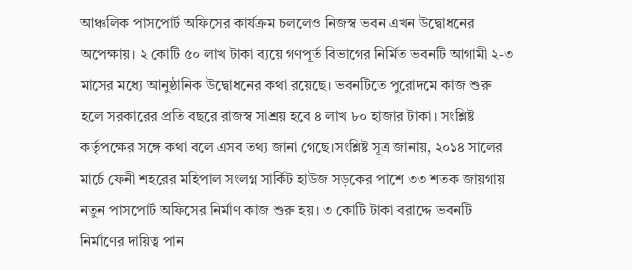আঞ্চলিক পাসপোর্ট অফিসের কার্যক্রম চললেও নিজস্ব ভবন এখন উদ্বোধনের অপেক্ষায়। ২ কোটি ৫০ লাখ টাকা ব্যয়ে গণপূর্ত বিভাগের নির্মিত ভবনটি আগামী ২-৩ মাসের মধ্যে আনুষ্ঠানিক উদ্বোধনের কথা রয়েছে। ভবনটিতে পুরোদমে কাজ শুরু হলে সরকারের প্রতি বছরে রাজস্ব সাশ্রয় হবে ৪ লাখ ৮০ হাজার টাকা। সংশ্লিষ্ট কর্তৃপক্ষের সঙ্গে কথা বলে এসব তথ্য জানা গেছে।সংশ্লিষ্ট সূত্র জানায়, ২০১৪ সালের মার্চে ফেনী শহরের মহিপাল সংলগ্ন সার্কিট হাউজ সড়কের পাশে ৩৩ শতক জায়গায় নতুন পাসপোর্ট অফিসের নির্মাণ কাজ শুরু হয়। ৩ কোটি টাকা বরাদ্দে ভবনটি নির্মাণের দায়িত্ব পান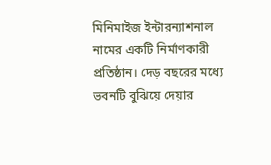মিনিমাইজ ইন্টারন্যাশনাল নামের একটি নির্মাণকারী প্রতিষ্ঠান। দেড় বছরের মধ্যে ভবনটি বুঝিয়ে দেয়ার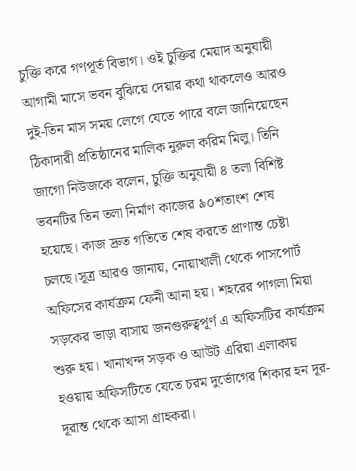চুক্তি করে গণপূর্ত বিভাগ। ওই চুক্তির মেয়াদ অনুযায়ী আগামী মাসে ভবন বুঝিয়ে দেয়ার কথা থাকলেও আরও দুই-তিন মাস সময় লেগে যেতে পারে বলে জানিয়েছেন ঠিকাদারী প্রতিষ্ঠানের মালিক নুরুল করিম মিলু। তিনি জাগো নিউজকে বলেন, চুক্তি অনুযায়ী ৪ তলা বিশিষ্ট ভবনটির তিন তলা নির্মাণ কাজের ৯০শতাংশ শেষ হয়েছে। কাজ দ্রুত গতিতে শেষ করতে প্রাণান্ত চেষ্টা চলছে।সূত্র আরও জানায়, নোয়াখালী থেকে পাসপোর্ট অফিসের কার্যক্রম ফেনী আনা হয়। শহরের পাগলা মিয়া সড়কের ভাড়া বাসায় জনগুরুত্বপূর্ণ এ অফিসটির কার্যক্রম শুরু হয়। খানাখন্দ সড়ক ও আউট এরিয়া এলাকায় হওয়ায় অফিসটিতে যেতে চরম দুর্ভোগের শিকার হন দূর-দূরান্ত থেকে আসা গ্রাহকরা।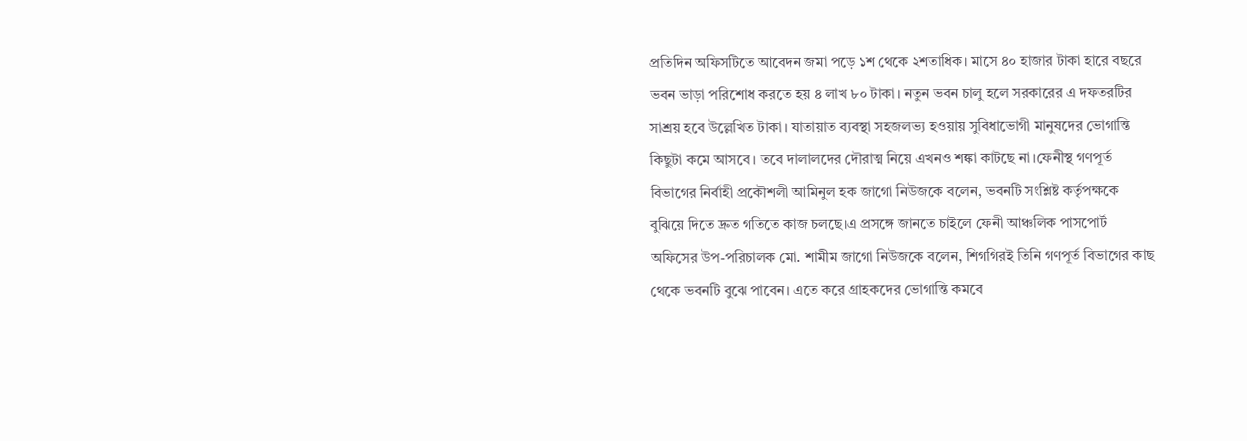প্রতিদিন অফিসটিতে আবেদন জমা পড়ে ১শ থেকে ২শতাধিক। মাসে ৪০ হাজার টাকা হারে বছরে ভবন ভাড়া পরিশোধ করতে হয় ৪ লাখ ৮০ টাকা। নতুন ভবন চালু হলে সরকারের এ দফতরটির সাশ্রয় হবে উল্লেখিত টাকা। যাতায়াত ব্যবস্থা সহজলভ্য হওয়ায় সুবিধাভোগী মানুষদের ভোগান্তি কিছুটা কমে আসবে। তবে দালালদের দৌরাত্ম নিয়ে এখনও শঙ্কা কাটছে না।ফেনীস্থ গণপূর্ত বিভাগের নির্বাহী প্রকৌশলী আমিনুল হক জাগো নিউজকে বলেন, ভবনটি সংশ্লিষ্ট কর্তৃপক্ষকে বুঝিয়ে দিতে দ্রুত গতিতে কাজ চলছে।এ প্রসঙ্গে জানতে চাইলে ফেনী আঞ্চলিক পাসপোর্ট অফিসের উপ-পরিচালক মো. শামীম জাগো নিউজকে বলেন, শিগগিরই তিনি গণপূর্ত বিভাগের কাছ থেকে ভবনটি বুঝে পাবেন। এতে করে গ্রাহকদের ভোগান্তি কমবে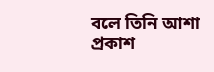বলে তিনি আশা প্রকাশ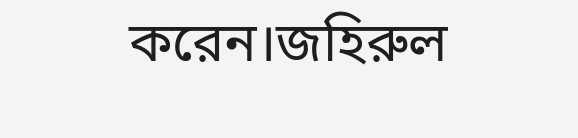করেন।জহিরুল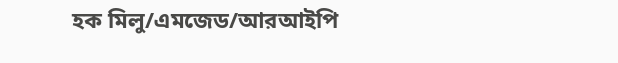হক মিলু/এমজেড/আরআইপি